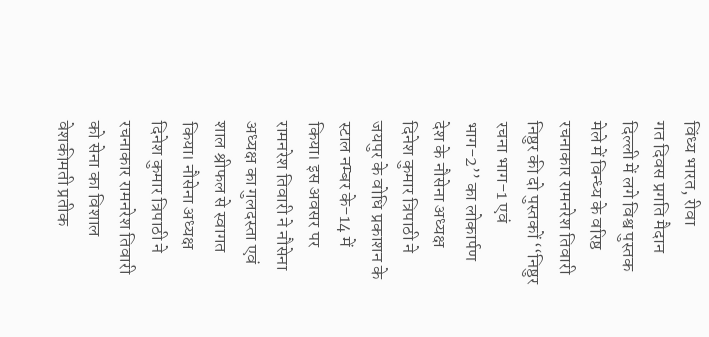विंध्य भारत, रीवा
गत दिवस प्रगति मैदान दिल्ली में लगे विश्व पुस्तक मेले में विन्ध्य के वरिष्ठ रचनाकार रामनरेश तिवारी निष्ठुर की दो पुस्तकों ‘‘निष्ठुर रचना भाग-1 एवं भाग-2’’ का लोकार्पण देश के नौसेना अध्यक्ष दिनेश कुमार त्रिपाठी ने जयपुर के वोधि प्रकाशन के स्टाल नम्बर के-14 में किया। इस अवसर पर रामनरेश तिवारी ने नौसेना अध्यक्ष का गुलदस्ता एवं शाल श्रीफल से स्वागत किया। नौसेना अध्यक्ष दिनेश कुमार त्रिपाठी ने रचनाकार रामनरेश तिवारी को सेना का विशाल वेशकीमती प्रतीक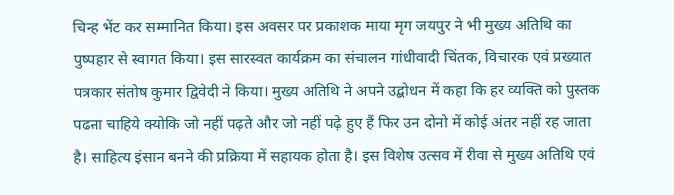चिन्ह भेंट कर सम्मानित किया। इस अवसर पर प्रकाशक माया मृग जयपुर ने भी मुख्य अतिथि का पुष्पहार से स्वागत किया। इस सारस्वत कार्यक्रम का संचालन गांधीवादी चिंतक, विचारक एवं प्रख्यात पत्रकार संतोष कुमार द्विवेदी ने किया। मुख्य अतिथि ने अपने उद्बोधन में कहा कि हर व्यक्ति को पुस्तक पढऩा चाहिये क्योकि जो नहीं पढ़ते और जो नहीं पढ़े हुए हैं फिर उन दोनो में कोई अंतर नहीं रह जाता है। साहित्य इंसान बनने की प्रक्रिया में सहायक होता है। इस विशेष उत्सव में रीवा से मुख्य अतिथि एवं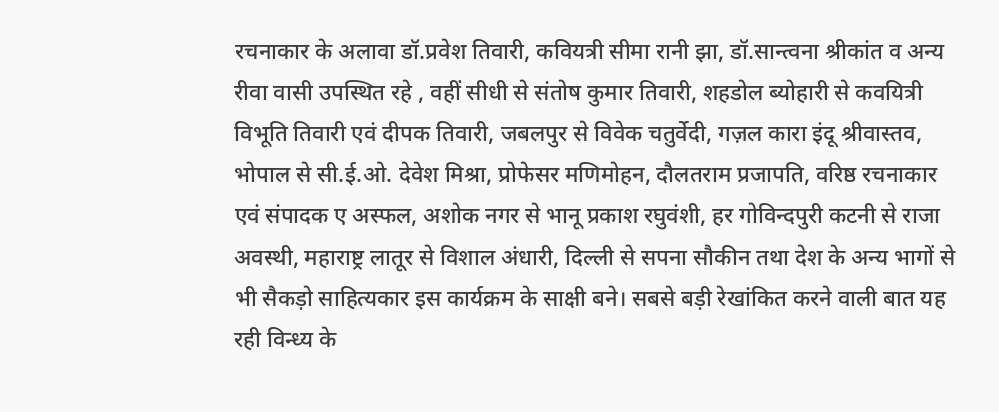रचनाकार के अलावा डॉ.प्रवेश तिवारी, कवियत्री सीमा रानी झा, डॉ.सान्त्वना श्रीकांत व अन्य रीवा वासी उपस्थित रहे , वहीं सीधी से संतोष कुमार तिवारी, शहडोल ब्योहारी से कवयित्री विभूति तिवारी एवं दीपक तिवारी, जबलपुर से विवेक चतुर्वेदी, गज़ल कारा इंदू श्रीवास्तव, भोपाल से सी.ई.ओ. देवेश मिश्रा, प्रोफेसर मणिमोहन, दौलतराम प्रजापति, वरिष्ठ रचनाकार एवं संपादक ए अस्फल, अशोक नगर से भानू प्रकाश रघुवंशी, हर गोविन्दपुरी कटनी से राजा अवस्थी, महाराष्ट्र लातूर से विशाल अंधारी, दिल्ली से सपना सौकीन तथा देश के अन्य भागों से भी सैकड़ो साहित्यकार इस कार्यक्रम के साक्षी बने। सबसे बड़ी रेखांकित करने वाली बात यह रही विन्ध्य के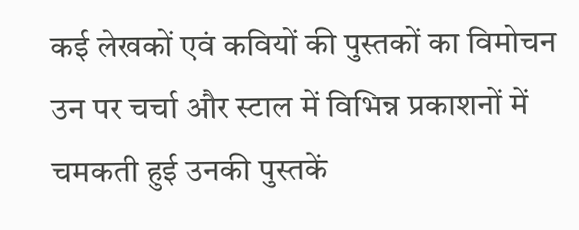कई लेखकों एवं कवियों की पुस्तकों का विमोचन उन पर चर्चा और स्टाल में विभिन्न प्रकाशनों में चमकती हुई उनकी पुस्तकें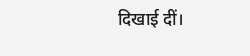दिखाई दीं।